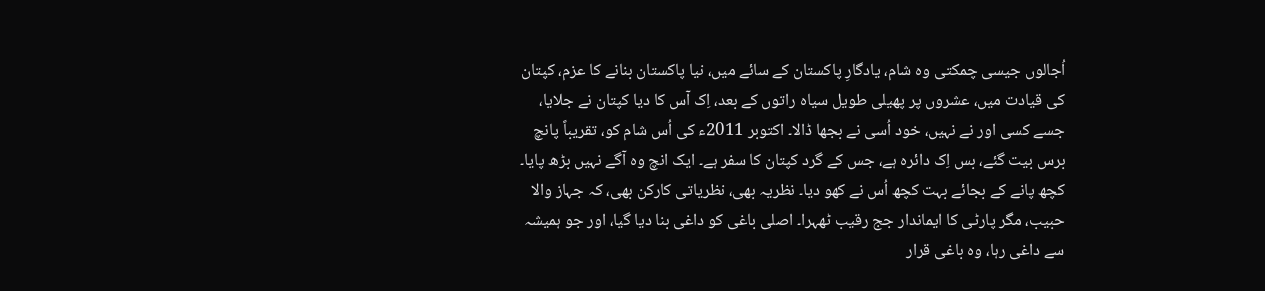اُجالوں جیسی چمکتی وہ شام، یادگارِ پاکستان کے سائے میں، نیا پاکستان بنانے کا عزم، کپتان کی قیادت میں، عشروں پر پھیلی طویل سیاہ راتوں کے بعد، اِک آس کا دیا کپتان نے جلایا، جسے کسی اور نے نہیں، خود اُسی نے بجھا ڈالا۔ اکتوبر 2011ء کی اُس شام کو، تقریباً پانچ برس بیت گئے، بس اِک دائرہ ہے، جس کے گرد کپتان کا سفر ہے۔ ایک انچ وہ آگے نہیں بڑھ پایا۔ کچھ پانے کے بجائے بہت کچھ اُس نے کھو دیا۔ نظریہ بھی، نظریاتی کارکن بھی، کہ جہاز والا حبیب، مگر پارٹی کا ایماندار جج رقیب ٹھہرا۔ اصلی باغی کو داغی بنا دیا گیا، اور جو ہمیشہ سے داغی رہا، وہ باغی قرار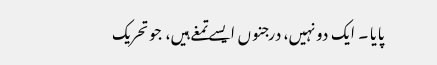پایا۔ ایک دو نہیں، درجنوں ایسے تمغے ہیں، جو تحریک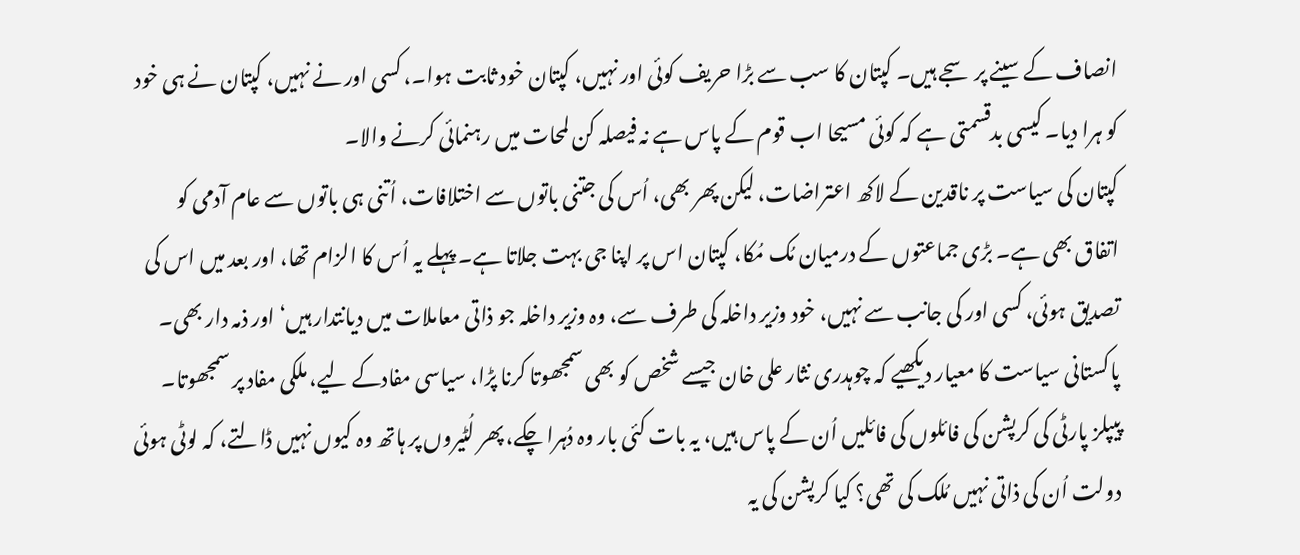انصاف کے سینے پر سجے ہیں۔ کپتان کا سب سے بڑا حریف کوئی اور نہیں، کپتان خود ثابت ہوا۔، کسی اور نے نہیں، کپتان نے ہی خود کو ہرا دیا۔ کیسی بدقسمتی ہے کہ کوئی مسیحا اب قوم کے پاس ہے نہ فیصلہ کن لمحات میں رہنمائی کرنے والا۔
کپتان کی سیاست پر ناقدین کے لاکھ اعتراضات، لیکن پھر بھی، اُس کی جتنی باتوں سے اختلافات، اُتنی ہی باتوں سے عام آدمی کو اتفاق بھی ہے۔ بڑی جماعتوں کے درمیان مُک مُکا، کپتان اس پر اپنا جی بہت جلاتا ہے۔ پہلے یہ اُس کا الزام تھا، اور بعد میں اس کی تصدیق ہوئی، کسی اور کی جانب سے نہیں، خود وزیر داخلہ کی طرف سے، وہ وزیر داخلہ جو ذاتی معاملات میں دیانتدار ہیں‘ اور ذمہ دار بھی۔ پاکستانی سیاست کا معیار دیکھیے کہ چوہدری نثار علی خان جیسے شخص کو بھی سمجھوتا کرنا پڑا، سیاسی مفادکے لیے، ملکی مفاد پر سمجھوتا۔ پیپلز پارٹی کی کرپشن کی فائلوں کی فائلیں اُن کے پاس ہیں، یہ بات کئی بار وہ دُہرا چکے، پھر لُٹیروں پر ہاتھ وہ کیوں نہیں ڈالتے، کہ لوٹی ہوئی دولت اُن کی ذاتی نہیں مُلک کی تھی؟ کیا کرپشن کی یہ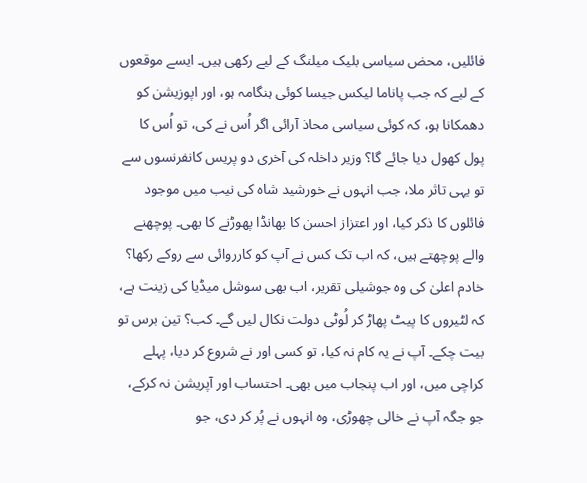فائلیں، محض سیاسی بلیک میلنگ کے لیے رکھی ہیں۔ ایسے موقعوں کے لیے کہ جب پاناما لیکس جیسا کوئی ہنگامہ ہو، اور اپوزیشن کو دھمکانا ہو، کہ کوئی سیاسی محاذ آرائی اگر اُس نے کی، تو اُس کا پول کھول دیا جائے گا؟ وزیر داخلہ کی آخری دو پریس کانفرنسوں سے تو یہی تاثر ملا، جب انہوں نے خورشید شاہ کی نیب میں موجود فائلوں کا ذکر کیا، اور اعتزاز احسن کا بھانڈا پھوڑنے کا بھی۔ پوچھنے والے پوچھتے ہیں، کہ اب تک کس نے آپ کو کارروائی سے روکے رکھا؟ خادم اعلیٰ کی وہ جوشیلی تقریر، اب بھی سوشل میڈیا کی زینت ہے، کہ لٹیروں کا پیٹ پھاڑ کر لُوٹی دولت نکال لیں گے۔ کب؟ تین برس تو بیت چکے۔ آپ نے یہ کام نہ کیا، تو کسی اور نے شروع کر دیا، پہلے کراچی میں، اور اب پنجاب میں بھی۔ احتساب اور آپریشن نہ کرکے، جو جگہ آپ نے خالی چھوڑی، وہ انہوں نے پُر کر دی، جو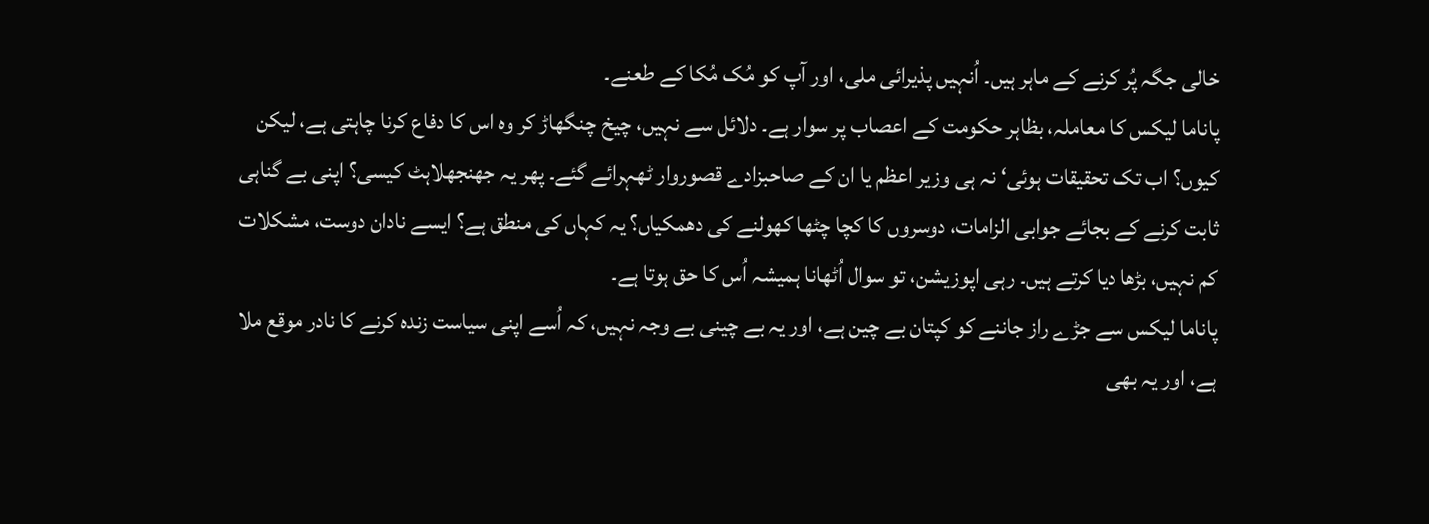خالی جگہ پُر کرنے کے ماہر ہیں۔ اُنہیں پذیرائی ملی، اور آپ کو مُک مُکا کے طعنے۔
پاناما لیکس کا معاملہ، بظاہر حکومت کے اعصاب پر سوار ہے۔ دلائل سے نہیں، چیخ چنگھاڑ کر وہ اس کا دفاع کرنا چاہتی ہے، لیکن کیوں؟ اب تک تحقیقات ہوئی‘ نہ ہی وزیر اعظم یا ان کے صاحبزادے قصوروار ٹھہرائے گئے۔ پھر یہ جھنجھلاہٹ کیسی؟ اپنی بے گناہی ثابت کرنے کے بجائے جوابی الزامات، دوسروں کا کچا چٹھا کھولنے کی دھمکیاں؟ یہ کہاں کی منطق ہے؟ ایسے نادان دوست، مشکلات کم نہیں، بڑھا دیا کرتے ہیں۔ رہی اپوزیشن، تو سوال اُٹھانا ہمیشہ اُس کا حق ہوتا ہے۔
پاناما لیکس سے جڑے راز جاننے کو کپتان بے چین ہے، اور یہ بے چینی بے وجہ نہیں، کہ اُسے اپنی سیاست زندہ کرنے کا نادر موقع ملا ہے، اور یہ بھی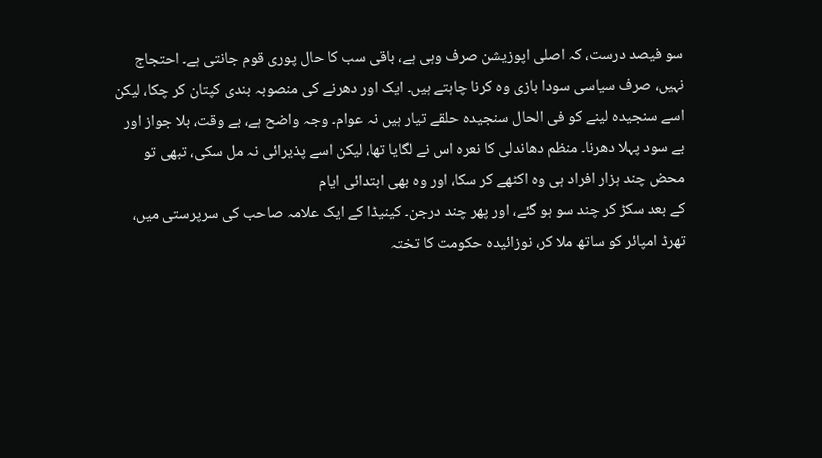سو فیصد درست، کہ اصلی اپوزیشن صرف وہی ہے، باقی سب کا حال پوری قوم جانتی ہے۔ احتجاج نہیں، صرف سیاسی سودا بازی وہ کرنا چاہتے ہیں۔ ایک اور دھرنے کی منصوبہ بندی کپتان کر چکا، لیکن اسے سنجیدہ لینے کو فی الحال سنجیدہ حلقے تیار ہیں نہ عوام۔ وجہ واضح ہے، بے وقت، بلا جواز اور بے سود پہلا دھرنا۔ منظم دھاندلی کا نعرہ اس نے لگایا تھا، لیکن اسے پذیرائی نہ مل سکی، تبھی تو محض چند ہزار افراد ہی وہ اکٹھے کر سکا، اور وہ بھی ابتدائی ایام
کے بعد سکڑ کر چند سو ہو گئے، اور پھر چند درجن۔ کینیڈا کے ایک علامہ صاحب کی سرپرستی میں، تھرڈ امپائر کو ساتھ ملا کر، نوزائیدہ حکومت کا تختہ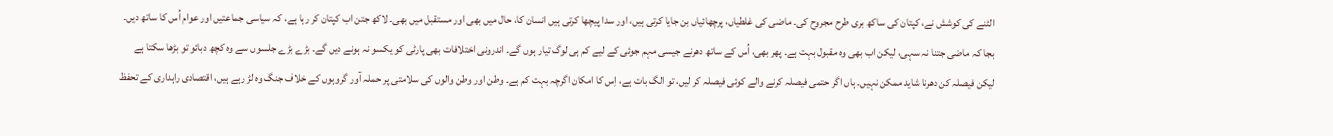الٹنے کی کوشش نے، کپتان کی ساکھ بری طرح مجروح کی۔ ماضی کی غلطیاں، پرچھائیاں بن جایا کرتی ہیں، اور سدا پیچھا کرتی ہیں انسان کا، حال میں بھی اور مستقبل میں بھی۔ لاکھ جتن اب کپتان کر رہا ہے، کہ سیاسی جماعتیں اور عوام اُس کا ساتھ دیں۔ بجا کہ ماضی جتنا نہ سہی، لیکن اب بھی وہ مقبول بہت ہے۔ پھر بھی، اُس کے ساتھ دھرنے جیسی مہم جوئی کے لیے کم ہی لوگ تیار ہوں گے۔ اندرونی اختلافات بھی پارٹی کو یکسو نہ ہونے دیں گے۔ بڑے بڑے جلسوں سے وہ کچھ دبائو تو بڑھا سکتا ہے لیکن فیصلہ کن دھرنا شاید ممکن نہیں۔ ہاں اگر حتمی فیصلہ کرنے والے کوئی فیصلہ کر لیں، تو الگ بات ہے، اِس کا امکان اگرچہ بہت کم ہے۔ وطن اور وطن والوں کی سلامتی پر حملہ آور گروہوں کے خلاف جنگ وہ لڑ رہے ہیں، اقتصادی راہداری کے تحفظ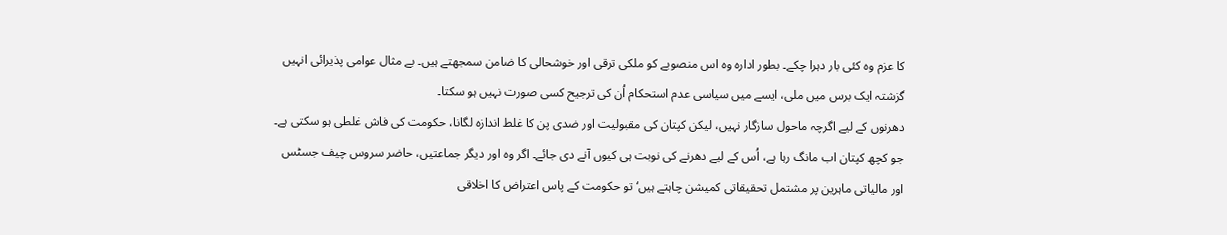کا عزم وہ کئی بار دہرا چکے۔ بطور ادارہ وہ اس منصوبے کو ملکی ترقی اور خوشحالی کا ضامن سمجھتے ہیں۔ بے مثال عوامی پذیرائی انہیں گزشتہ ایک برس میں ملی، ایسے میں سیاسی عدم استحکام اُن کی ترجیح کسی صورت نہیں ہو سکتا۔
دھرنوں کے لیے اگرچہ ماحول سازگار نہیں، لیکن کپتان کی مقبولیت اور ضدی پن کا غلط اندازہ لگانا، حکومت کی فاش غلطی ہو سکتی ہے۔ جو کچھ کپتان اب مانگ رہا ہے، اُس کے لیے دھرنے کی نوبت ہی کیوں آنے دی جائے۔ اگر وہ اور دیگر جماعتیں، حاضر سروس چیف جسٹس اور مالیاتی ماہرین پر مشتمل تحقیقاتی کمیشن چاہتے ہیں‘ تو حکومت کے پاس اعتراض کا اخلاقی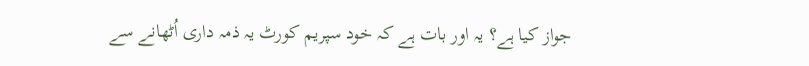جواز کیا ہے؟ یہ اور بات ہے کہ خود سپریم کورٹ یہ ذمہ داری اُٹھانے سے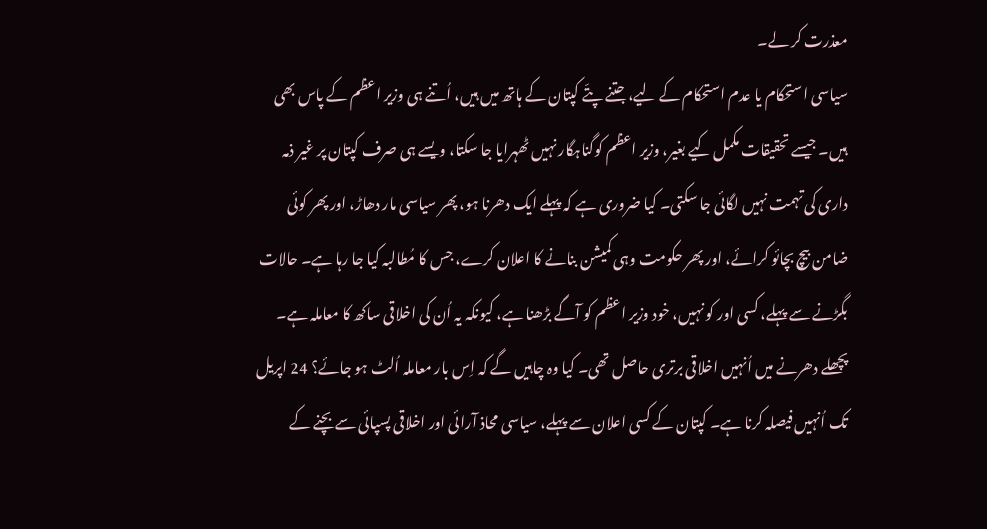معذرت کر لے۔
سیاسی استحکام یا عدم استحکام کے لیے، جتنے پتّے کپتان کے ہاتھ میں ہیں، اُتنے ہی وزیر اعظم کے پاس بھی ہیں۔ جیسے تحقیقات مکمل کیے بغیر، وزیر اعظم کوگناہگار نہیں ٹھہرایا جا سکتا، ویسے ہی صرف کپتان پر غیر ذمہ داری کی تہمت نہیں لگائی جا سکتی۔ کیا ضروری ہے کہ پہلے ایک دھرنا ہو، پھر سیاسی مار دھاڑ، اور پھر کوئی ضامن بیچ بچائو کرائے، اور پھر حکومت وہی کمیشن بنانے کا اعلان کرے، جس کا مُطالبہ کیا جا رہا ہے۔ حالات بگڑنے سے پہلے، کسی اور کو نہیں، خود وزیر اعظم کو آگے بڑھنا ہے، کیونکہ یہ اُن کی اخلاقی ساکھ کا معاملہ ہے۔ پچھلے دھرنے میں اُنہیں اخلاقی برتری حاصل تھی۔ کیا وہ چاہیں گے کہ اِس بار معاملہ اُلٹ ہو جائے؟ 24 اپریل تک اُنہیں فیصلہ کرنا ہے۔ کپتان کے کسی اعلان سے پہلے، سیاسی محاذ آرائی اور اخلاقی پسپائی سے بچنے کے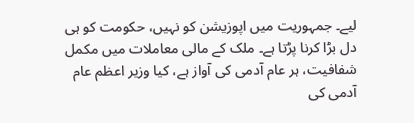لیے۔ جمہوریت میں اپوزیشن کو نہیں، حکومت کو ہی دل بڑا کرنا پڑتا ہے۔ ملک کے مالی معاملات میں مکمل شفافیت، ہر عام آدمی کی آواز ہے، کیا وزیر اعظم عام آدمی کی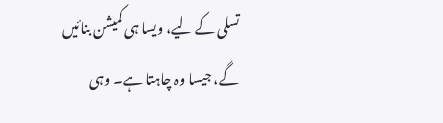تسلی کے لیے، ویسا ہی کمیشن بنائیں گے، جیسا وہ چاہتا ہے۔ وہی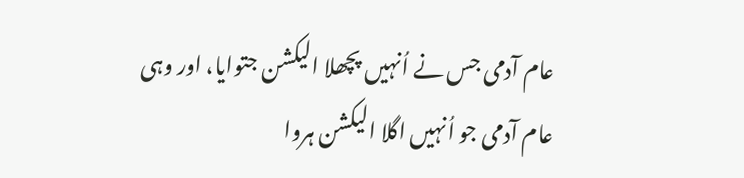عام آدمی جس نے اُنہیں پچھلا الیکشن جتوایا، اور وہی عام آدمی جو اُنہیں اگلا الیکشن ہروا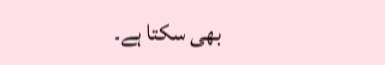بھی سکتا ہے۔